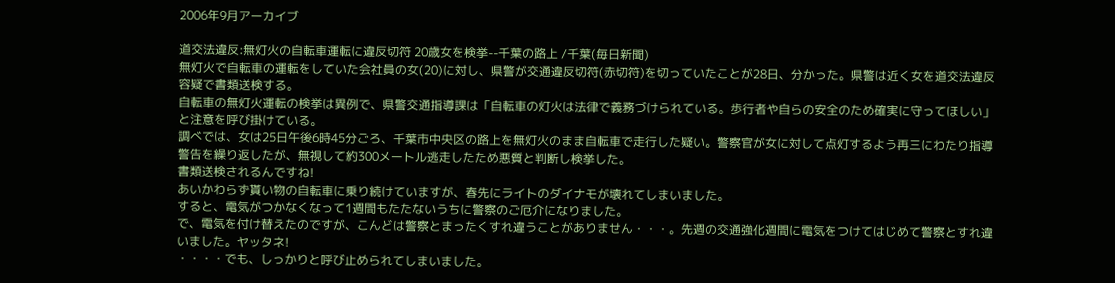2006年9月アーカイブ

道交法違反:無灯火の自転車運転に違反切符 20歳女を検挙--千葉の路上 /千葉(毎日新聞)
無灯火で自転車の運転をしていた会社員の女(20)に対し、県警が交通違反切符(赤切符)を切っていたことが28日、分かった。県警は近く女を道交法違反容疑で書類送検する。
自転車の無灯火運転の検挙は異例で、県警交通指導課は「自転車の灯火は法律で義務づけられている。歩行者や自らの安全のため確実に守ってほしい」と注意を呼び掛けている。
調べでは、女は25日午後6時45分ごろ、千葉市中央区の路上を無灯火のまま自転車で走行した疑い。警察官が女に対して点灯するよう再三にわたり指導警告を繰り返したが、無視して約300メートル逃走したため悪質と判断し検挙した。
書類送検されるんですね!
あいかわらず貰い物の自転車に乗り続けていますが、春先にライトのダイナモが壊れてしまいました。
すると、電気がつかなくなって1週間もたたないうちに警察のご厄介になりました。
で、電気を付け替えたのですが、こんどは警察とまったくすれ違うことがありません・・・。先週の交通強化週間に電気をつけてはじめて警察とすれ違いました。ヤッタネ!
・・・・でも、しっかりと呼び止められてしまいました。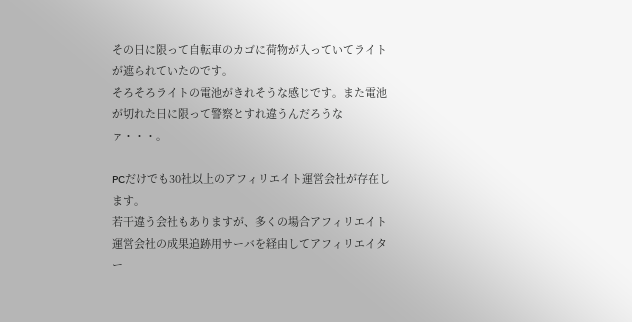その日に限って自転車のカゴに荷物が入っていてライトが遮られていたのです。
そろそろライトの電池がきれそうな感じです。また電池が切れた日に限って警察とすれ違うんだろうなァ・・・。

PCだけでも30社以上のアフィリエイト運営会社が存在します。
若干違う会社もありますが、多くの場合アフィリエイト運営会社の成果追跡用サーバを経由してアフィリエイター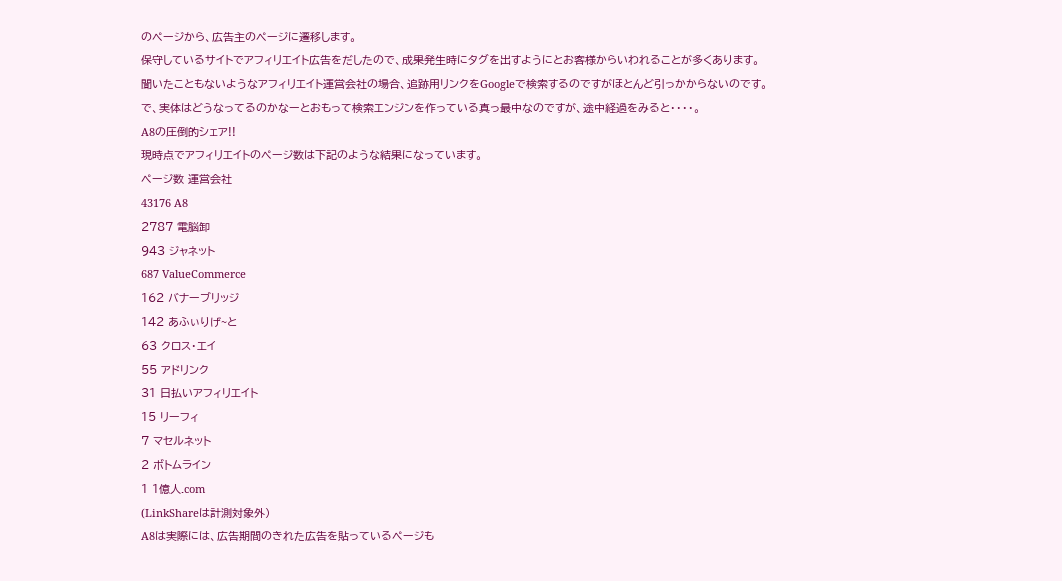のページから、広告主のページに遷移します。
保守しているサイトでアフィリエイト広告をだしたので、成果発生時にタグを出すようにとお客様からいわれることが多くあります。
聞いたこともないようなアフィリエイト運営会社の場合、追跡用リンクをGoogleで検索するのですがほとんど引っかからないのです。
で、実体はどうなってるのかなーとおもって検索エンジンを作っている真っ最中なのですが、途中経過をみると・・・・。
A8の圧倒的シェア!!
現時点でアフィリエイトのページ数は下記のような結果になっています。
ページ数 運営会社
43176 A8
2787 電脳卸
943 ジャネット
687 ValueCommerce
162 バナーブリッジ
142 あふぃりげ~と
63 クロス・エイ
55 アドリンク
31 日払いアフィリエイト
15 リーフィ
7 マセルネット
2 ボトムライン
1 1億人.com
(LinkShareは計測対象外)
A8は実際には、広告期間のきれた広告を貼っているページも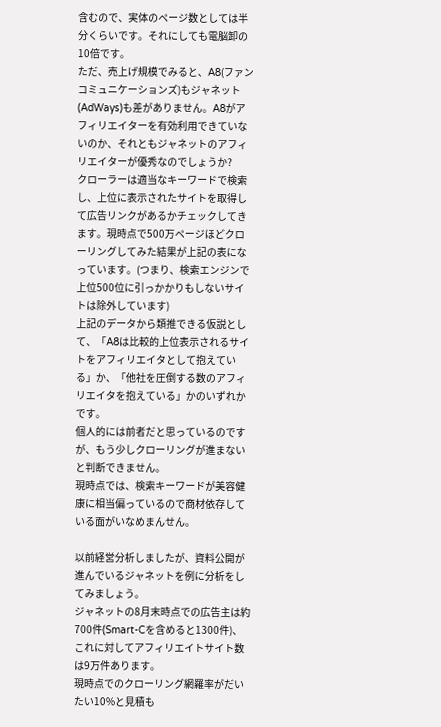含むので、実体のページ数としては半分くらいです。それにしても電脳卸の10倍です。
ただ、売上げ規模でみると、A8(ファンコミュニケーションズ)もジャネット(AdWays)も差がありません。A8がアフィリエイターを有効利用できていないのか、それともジャネットのアフィリエイターが優秀なのでしょうか?
クローラーは適当なキーワードで検索し、上位に表示されたサイトを取得して広告リンクがあるかチェックしてきます。現時点で500万ページほどクローリングしてみた結果が上記の表になっています。(つまり、検索エンジンで上位500位に引っかかりもしないサイトは除外しています)
上記のデータから類推できる仮説として、「A8は比較的上位表示されるサイトをアフィリエイタとして抱えている」か、「他社を圧倒する数のアフィリエイタを抱えている」かのいずれかです。
個人的には前者だと思っているのですが、もう少しクローリングが進まないと判断できません。
現時点では、検索キーワードが美容健康に相当偏っているので商材依存している面がいなめまんせん。

以前経営分析しましたが、資料公開が進んでいるジャネットを例に分析をしてみましょう。
ジャネットの8月末時点での広告主は約700件(Smart-Cを含めると1300件)、これに対してアフィリエイトサイト数は9万件あります。
現時点でのクローリング網羅率がだいたい10%と見積も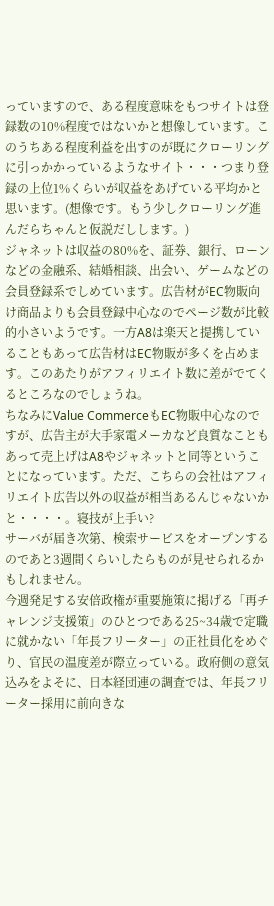っていますので、ある程度意味をもつサイトは登録数の10%程度ではないかと想像しています。このうちある程度利益を出すのが既にクローリングに引っかかっているようなサイト・・・つまり登録の上位1%くらいが収益をあげている平均かと思います。(想像です。もう少しクローリング進んだらちゃんと仮説だしします。)
ジャネットは収益の80%を、証券、銀行、ローンなどの金融系、結婚相談、出会い、ゲームなどの会員登録系でしめています。広告材がEC物販向け商品よりも会員登録中心なのでページ数が比較的小さいようです。一方A8は楽天と提携していることもあって広告材はEC物販が多くを占めます。このあたりがアフィリエイト数に差がでてくるところなのでしょうね。
ちなみにValue CommerceもEC物販中心なのですが、広告主が大手家電メーカなど良質なこともあって売上げはA8やジャネットと同等ということになっています。ただ、こちらの会社はアフィリエイト広告以外の収益が相当あるんじゃないかと・・・・。寝技が上手い?
サーバが届き次第、検索サービスをオープンするのであと3週間くらいしたらものが見せられるかもしれません。
今週発足する安倍政権が重要施策に掲げる「再チャレンジ支援策」のひとつである25~34歳で定職に就かない「年長フリーター」の正社員化をめぐり、官民の温度差が際立っている。政府側の意気込みをよそに、日本経団連の調査では、年長フリーター採用に前向きな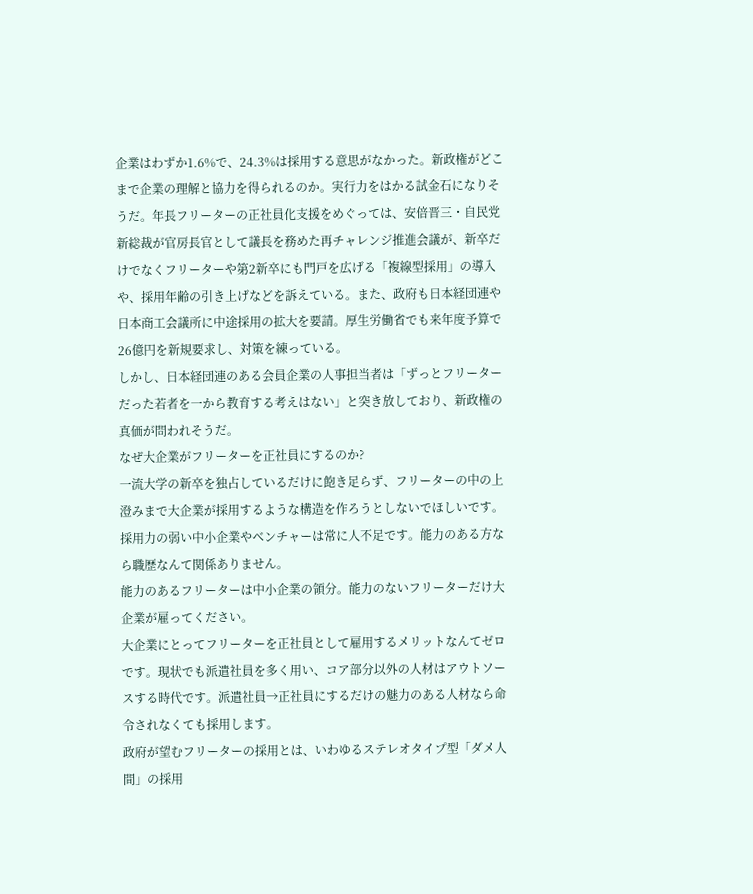企業はわずか1.6%で、24.3%は採用する意思がなかった。新政権がどこまで企業の理解と協力を得られるのか。実行力をはかる試金石になりそうだ。年長フリーターの正社員化支援をめぐっては、安倍晋三・自民党新総裁が官房長官として議長を務めた再チャレンジ推進会議が、新卒だけでなくフリーターや第2新卒にも門戸を広げる「複線型採用」の導入や、採用年齢の引き上げなどを訴えている。また、政府も日本経団連や日本商工会議所に中途採用の拡大を要請。厚生労働省でも来年度予算で26億円を新規要求し、対策を練っている。
しかし、日本経団連のある会員企業の人事担当者は「ずっとフリーターだった若者を一から教育する考えはない」と突き放しており、新政権の真価が問われそうだ。
なぜ大企業がフリーターを正社員にするのか?
一流大学の新卒を独占しているだけに飽き足らず、フリーターの中の上澄みまで大企業が採用するような構造を作ろうとしないでほしいです。採用力の弱い中小企業やベンチャーは常に人不足です。能力のある方なら職歴なんて関係ありません。
能力のあるフリーターは中小企業の領分。能力のないフリーターだけ大企業が雇ってください。
大企業にとってフリーターを正社員として雇用するメリットなんてゼロです。現状でも派遣社員を多く用い、コア部分以外の人材はアウトソースする時代です。派遣社員→正社員にするだけの魅力のある人材なら命令されなくても採用します。
政府が望むフリーターの採用とは、いわゆるステレオタイプ型「ダメ人間」の採用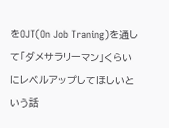をOJT(On Job Traning)を通して「ダメサラリーマン」くらいにレベルアップしてほしいという話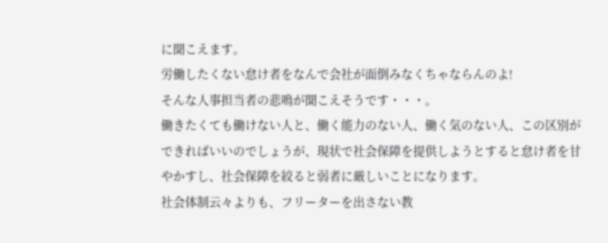に聞こえます。
労働したくない怠け者をなんで会社が面倒みなくちゃならんのよ!
そんな人事担当者の悲鳴が聞こえそうです・・・。
働きたくても働けない人と、働く能力のない人、働く気のない人、この区別ができればいいのでしょうが、現状で社会保障を提供しようとすると怠け者を甘やかすし、社会保障を絞ると弱者に厳しいことになります。
社会体制云々よりも、フリーターを出さない教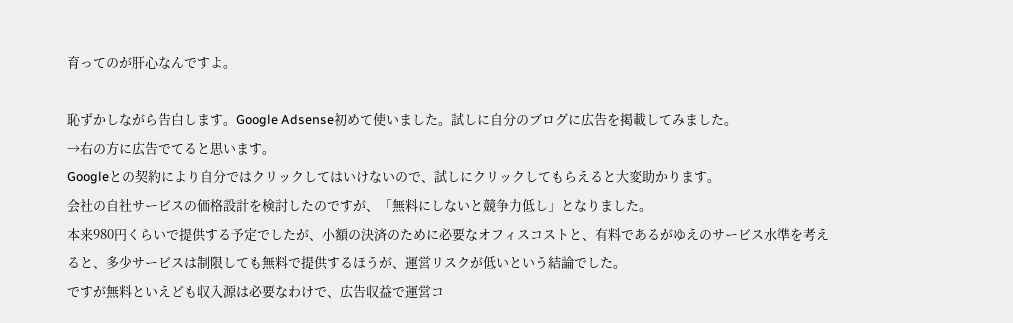育ってのが肝心なんですよ。

恥ずかしながら告白します。Google Adsense初めて使いました。試しに自分のブログに広告を掲載してみました。
→右の方に広告でてると思います。
Googleとの契約により自分ではクリックしてはいけないので、試しにクリックしてもらえると大変助かります。
会社の自社サービスの価格設計を検討したのですが、「無料にしないと競争力低し」となりました。
本来980円くらいで提供する予定でしたが、小額の決済のために必要なオフィスコストと、有料であるがゆえのサービス水準を考えると、多少サービスは制限しても無料で提供するほうが、運営リスクが低いという結論でした。
ですが無料といえども収入源は必要なわけで、広告収益で運営コ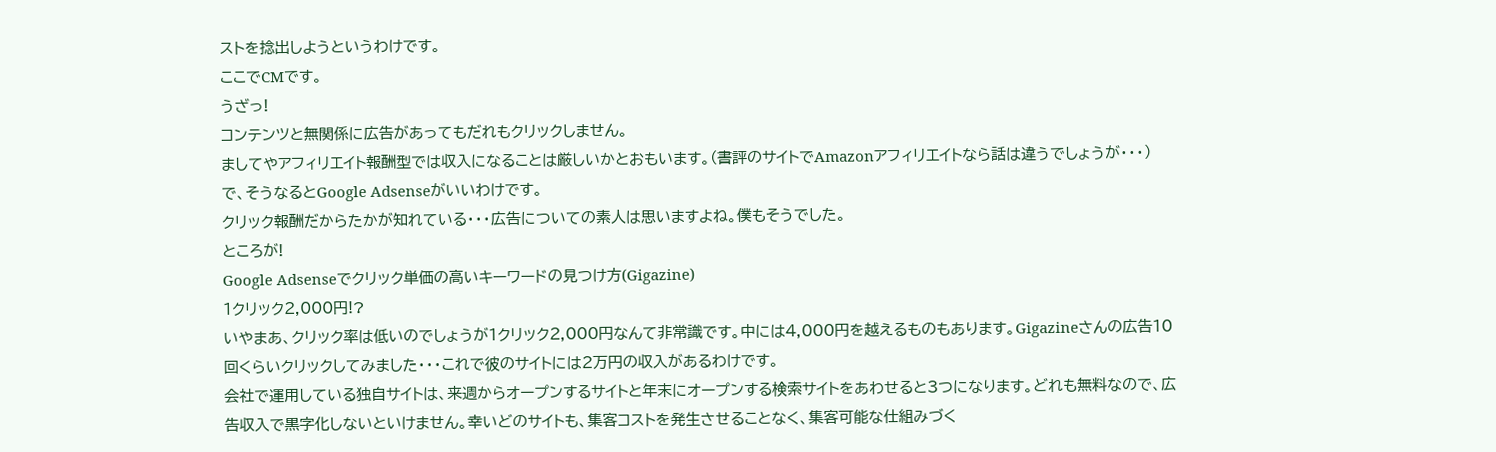ストを捻出しようというわけです。
ここでCMです。
うざっ!
コンテンツと無関係に広告があってもだれもクリックしません。
ましてやアフィリエイト報酬型では収入になることは厳しいかとおもいます。(書評のサイトでAmazonアフィリエイトなら話は違うでしょうが・・・)
で、そうなるとGoogle Adsenseがいいわけです。
クリック報酬だからたかが知れている・・・広告についての素人は思いますよね。僕もそうでした。
ところが!
Google Adsenseでクリック単価の高いキーワードの見つけ方(Gigazine)
1クリック2,000円!?
いやまあ、クリック率は低いのでしょうが1クリック2,000円なんて非常識です。中には4,000円を越えるものもあります。Gigazineさんの広告10回くらいクリックしてみました・・・これで彼のサイトには2万円の収入があるわけです。
会社で運用している独自サイトは、来週からオープンするサイトと年末にオープンする検索サイトをあわせると3つになります。どれも無料なので、広告収入で黒字化しないといけません。幸いどのサイトも、集客コストを発生させることなく、集客可能な仕組みづく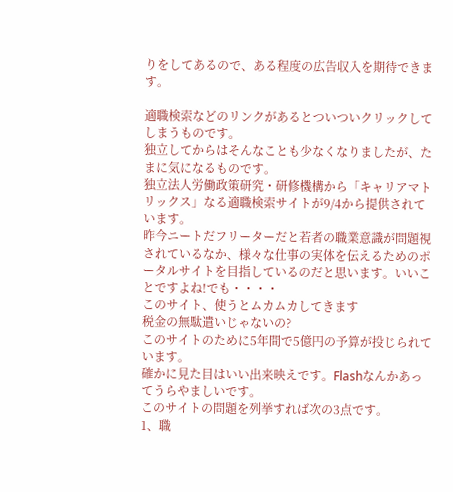りをしてあるので、ある程度の広告収入を期待できます。

適職検索などのリンクがあるとついついクリックしてしまうものです。
独立してからはそんなことも少なくなりましたが、たまに気になるものです。
独立法人労働政策研究・研修機構から「キャリアマトリックス」なる適職検索サイトが9/4から提供されています。
昨今ニートだフリーターだと若者の職業意識が問題視されているなか、様々な仕事の実体を伝えるためのポータルサイトを目指しているのだと思います。いいことですよね!でも・・・・
このサイト、使うとムカムカしてきます
税金の無駄遣いじゃないの?
このサイトのために5年間で5億円の予算が投じられています。
確かに見た目はいい出来映えです。Flashなんかあってうらやましいです。
このサイトの問題を列挙すれば次の3点です。
1、職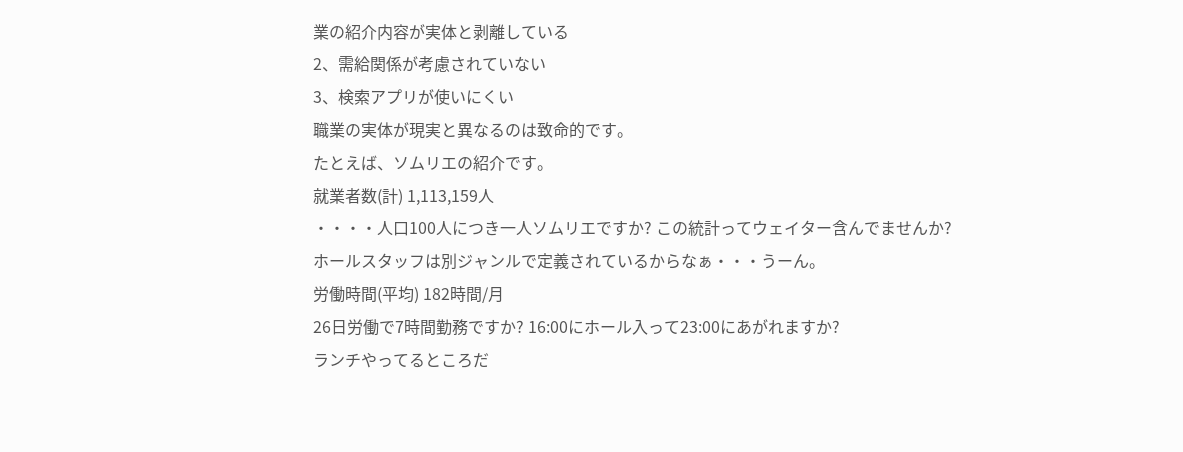業の紹介内容が実体と剥離している
2、需給関係が考慮されていない
3、検索アプリが使いにくい
職業の実体が現実と異なるのは致命的です。
たとえば、ソムリエの紹介です。
就業者数(計) 1,113,159人
・・・・人口100人につき一人ソムリエですか? この統計ってウェイター含んでませんか?
ホールスタッフは別ジャンルで定義されているからなぁ・・・うーん。
労働時間(平均) 182時間/月
26日労働で7時間勤務ですか? 16:00にホール入って23:00にあがれますか?
ランチやってるところだ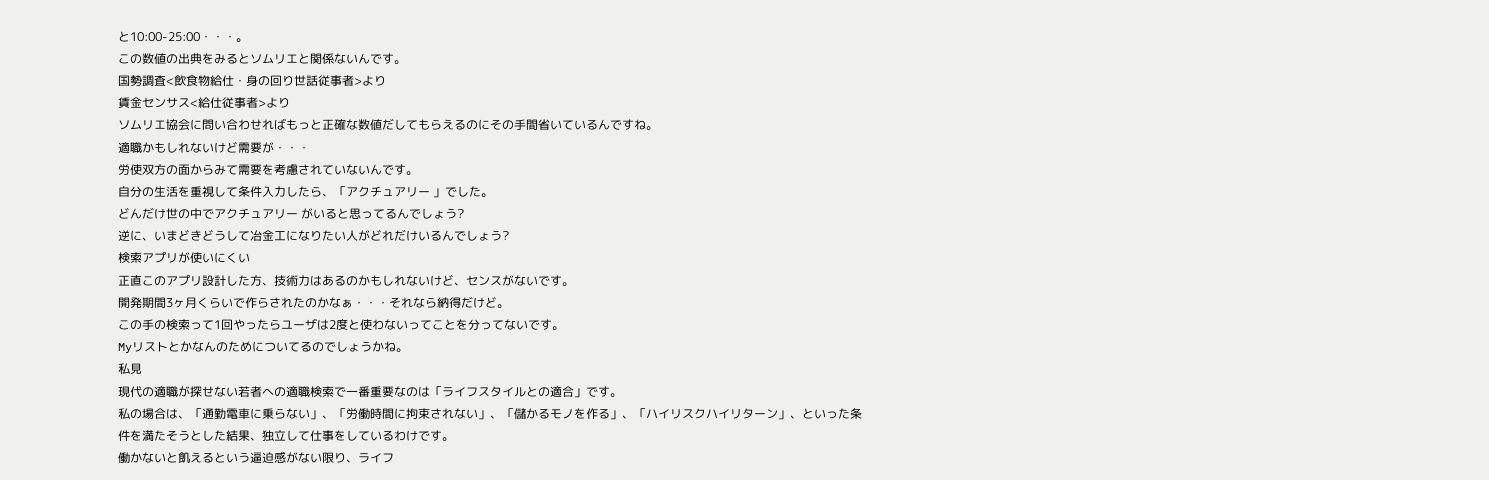と10:00-25:00・・・。
この数値の出典をみるとソムリエと関係ないんです。
国勢調査<飲食物給仕・身の回り世話従事者>より
賃金センサス<給仕従事者>より
ソムリエ協会に問い合わせればもっと正確な数値だしてもらえるのにその手間省いているんですね。
適職かもしれないけど需要が・・・
労使双方の面からみて需要を考慮されていないんです。
自分の生活を重視して条件入力したら、「アクチュアリー 」でした。
どんだけ世の中でアクチュアリー がいると思ってるんでしょう?
逆に、いまどきどうして冶金工になりたい人がどれだけいるんでしょう?
検索アプリが使いにくい
正直このアプリ設計した方、技術力はあるのかもしれないけど、センスがないです。
開発期間3ヶ月くらいで作らされたのかなぁ・・・それなら納得だけど。
この手の検索って1回やったらユーザは2度と使わないってことを分ってないです。
Myリストとかなんのためについてるのでしょうかね。
私見
現代の適職が探せない若者への適職検索で一番重要なのは「ライフスタイルとの適合」です。
私の場合は、「通勤電車に乗らない」、「労働時間に拘束されない」、「儲かるモノを作る」、「ハイリスクハイリターン」、といった条件を満たそうとした結果、独立して仕事をしているわけです。
働かないと飢えるという逼迫感がない限り、ライフ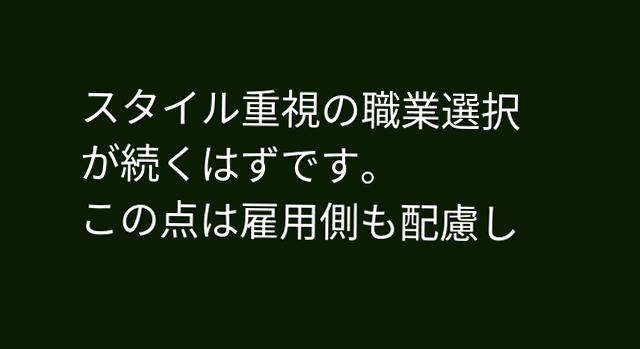スタイル重視の職業選択が続くはずです。
この点は雇用側も配慮し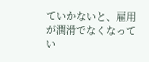ていかないと、雇用が潤滑でなくなってい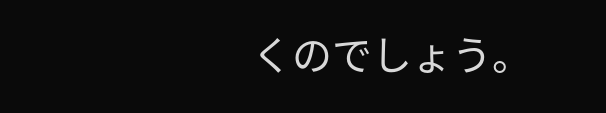くのでしょう。